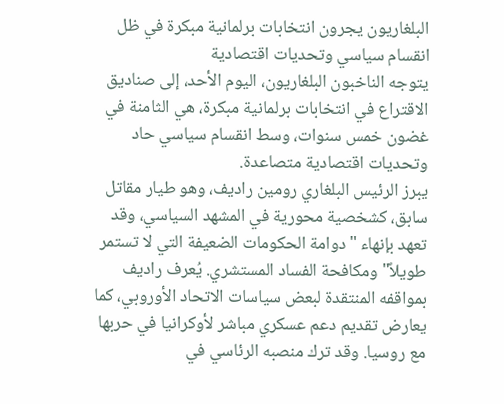البلغاريون يجرون انتخابات برلمانية مبكرة في ظل انقسام سياسي وتحديات اقتصادية
يتوجه الناخبون البلغاريون، اليوم الأحد، إلى صناديق الاقتراع في انتخابات برلمانية مبكرة، هي الثامنة في غضون خمس سنوات، وسط انقسام سياسي حاد وتحديات اقتصادية متصاعدة.
يبرز الرئيس البلغاري رومين راديف، وهو طيار مقاتل سابق، كشخصية محورية في المشهد السياسي، وقد تعهد بإنهاء "دوامة الحكومات الضعيفة التي لا تستمر طويلاً" ومكافحة الفساد المستشري. يُعرف راديف بمواقفه المنتقدة لبعض سياسات الاتحاد الأوروبي، كما يعارض تقديم دعم عسكري مباشر لأوكرانيا في حربها مع روسيا. وقد ترك منصبه الرئاسي في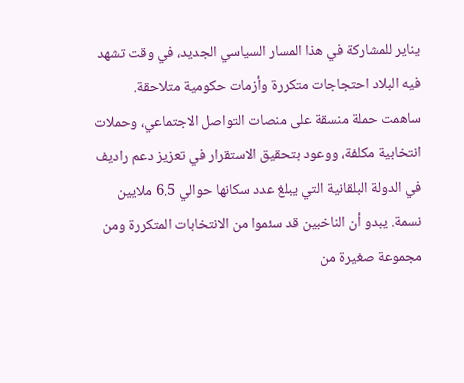يناير للمشاركة في هذا المسار السياسي الجديد، في وقت تشهد فيه البلاد احتجاجات متكررة وأزمات حكومية متلاحقة.
ساهمت حملة منسقة على منصات التواصل الاجتماعي، وحملات انتخابية مكلفة، ووعود بتحقيق الاستقرار في تعزيز دعم راديف في الدولة البلقانية التي يبلغ عدد سكانها حوالي 6.5 ملايين نسمة. يبدو أن الناخبين قد سئموا من الانتخابات المتكررة ومن مجموعة صغيرة من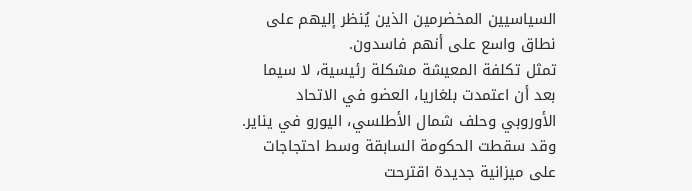السياسيين المخضرمين الذين يُنظر إليهم على نطاق واسع على أنهم فاسدون.
تمثل تكلفة المعيشة مشكلة رئيسية، لا سيما بعد أن اعتمدت بلغاريا، العضو في الاتحاد الأوروبي وحلف شمال الأطلسي، اليورو في يناير. وقد سقطت الحكومة السابقة وسط احتجاجات على ميزانية جديدة اقترحت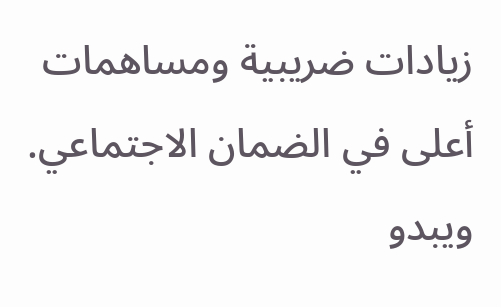زيادات ضريبية ومساهمات أعلى في الضمان الاجتماعي. ويبدو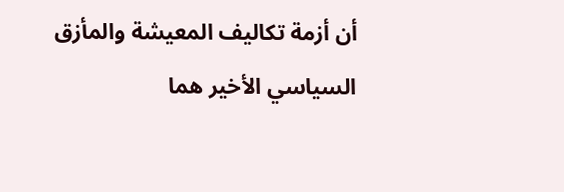أن أزمة تكاليف المعيشة والمأزق السياسي الأخير هما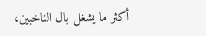أكثر ما يشغل بال الناخبين،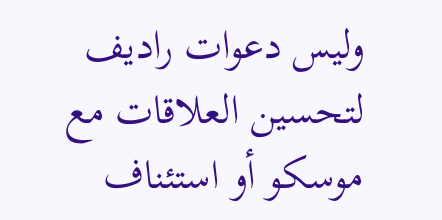وليس دعوات راديف لتحسين العلاقات مع موسكو أو استئناف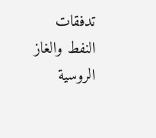تدفقات النفط والغاز الروسية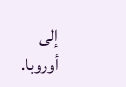إلى أوروبا.